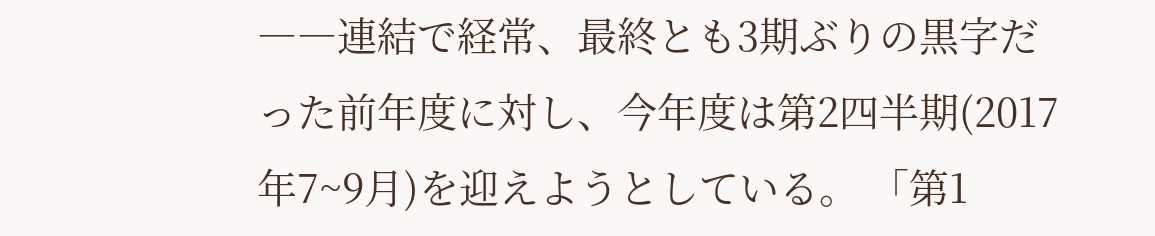――連結で経常、最終とも3期ぶりの黒字だった前年度に対し、今年度は第2四半期(2017年7~9月)を迎えようとしている。 「第1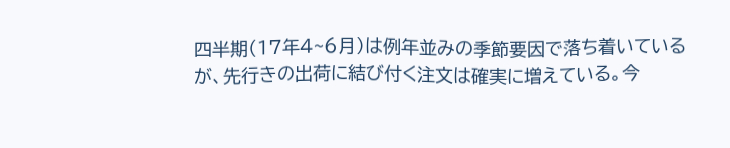四半期(17年4~6月)は例年並みの季節要因で落ち着いているが、先行きの出荷に結び付く注文は確実に増えている。今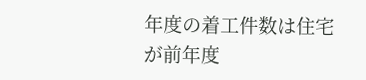年度の着工件数は住宅が前年度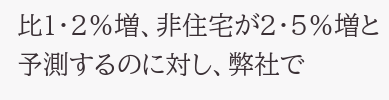比1・2%増、非住宅が2・5%増と予測するのに対し、弊社で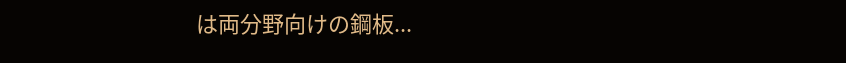は両分野向けの鋼板...